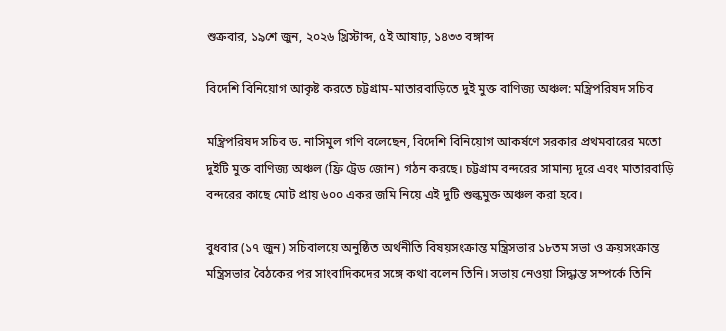শুক্রবার, ১৯শে জুন, ২০২৬ খ্রিস্টাব্দ, ৫ই আষাঢ়, ১৪৩৩ বঙ্গাব্দ

বিদেশি বিনিয়োগ আকৃষ্ট করতে চট্টগ্রাম-মাতারবাড়িতে দুই মুক্ত বাণিজ্য অঞ্চল: মন্ত্রিপরিষদ সচিব

মন্ত্রিপরিষদ সচিব ড. নাসিমুল গণি বলেছেন, বিদেশি বিনিয়োগ আকর্ষণে সরকার প্রথমবারের মতো দুইটি মুক্ত বাণিজ্য অঞ্চল (ফ্রি ট্রেড জোন) গঠন করছে। চট্টগ্রাম বন্দরের সামান্য দূরে এবং মাতারবাড়ি বন্দরের কাছে মোট প্রায় ৬০০ একর জমি নিয়ে এই দুটি শুল্কমুক্ত অঞ্চল করা হবে।

বুধবার (১৭ জুন) সচিবালয়ে অনুষ্ঠিত অর্থনীতি বিষয়সংক্রান্ত মন্ত্রিসভার ১৮তম সভা ও ক্রয়সংক্রান্ত মন্ত্রিসভার বৈঠকের পর সাংবাদিকদের সঙ্গে কথা বলেন তিনি। সভায় নেওয়া সিদ্ধান্ত সম্পর্কে তিনি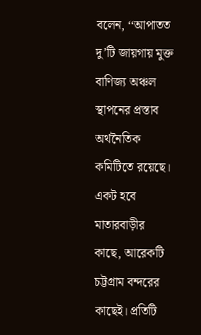বলেন, ‘‘আপাতত দু’টি জায়গায় মুক্ত বাণিজ্য অঞ্চল স্থাপনের প্রস্তাব অর্থনৈতিক কমিটিতে রয়েছে। একট হবে মাতারবাড়ীর কাছে, আরেকটি চট্টগ্রাম বন্দরের কাছেই। প্রতিটি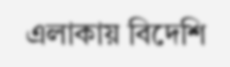এলাকায় বিদেশি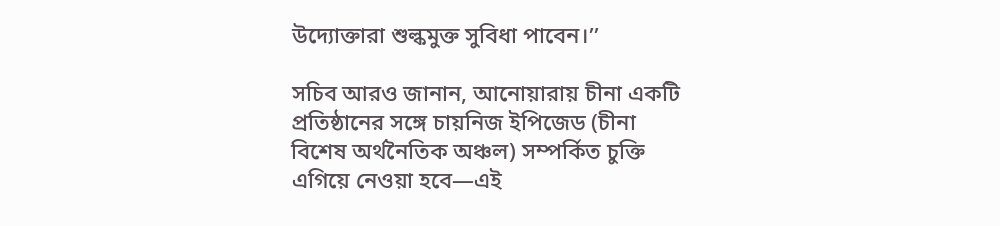উদ্যোক্তারা শুল্কমুক্ত সুবিধা পাবেন।’’

সচিব আরও জানান, আনোয়ারায় চীনা একটি প্রতিষ্ঠানের সঙ্গে চায়নিজ ইপিজেড (চীনা বিশেষ অর্থনৈতিক অঞ্চল) সম্পর্কিত চুক্তি এগিয়ে নেওয়া হবে—এই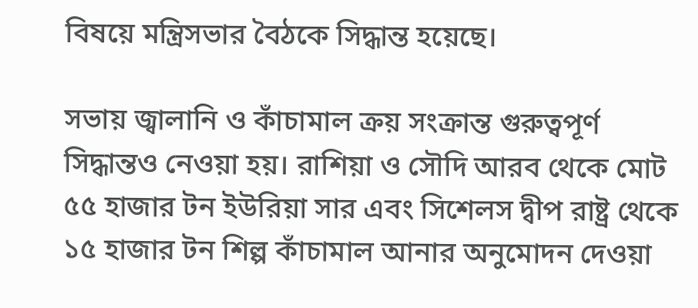বিষয়ে মন্ত্রিসভার বৈঠকে সিদ্ধান্ত হয়েছে।

সভায় জ্বালানি ও কাঁচামাল ক্রয় সংক্রান্ত গুরুত্বপূর্ণ সিদ্ধান্তও নেওয়া হয়। রাশিয়া ও সৌদি আরব থেকে মোট ৫৫ হাজার টন ইউরিয়া সার এবং সিশেলস দ্বীপ রাষ্ট্র থেকে ১৫ হাজার টন শিল্প কাঁচামাল আনার অনুমোদন দেওয়া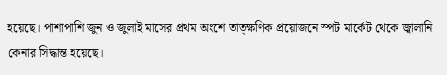হয়েছে। পাশাপাশি জুন ও জুলাই মাসের প্রথম অংশে তাত্ক্ষণিক প্রয়োজনে স্পট মার্কেট থেকে জ্বালানি কেনার সিদ্ধান্ত হয়েছে।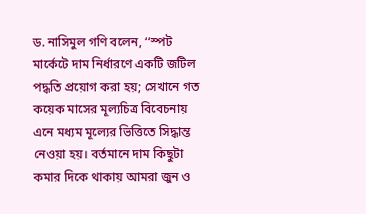ড. নাসিমুল গণি বলেন, ‘‘স্পট মার্কেটে দাম নির্ধারণে একটি জটিল পদ্ধতি প্রয়োগ করা হয়; সেখানে গত কয়েক মাসের মূল্যচিত্র বিবেচনায় এনে মধ্যম মূল্যের ভিত্তিতে সিদ্ধান্ত নেওয়া হয়। বর্তমানে দাম কিছুটা কমার দিকে থাকায় আমরা জুন ও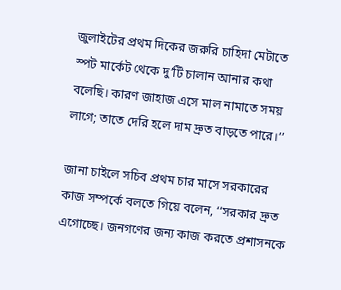জুলাইটের প্রথম দিকের জরুরি চাহিদা মেটাতে স্পট মার্কেট থেকে দু’টি চালান আনার কথা বলেছি। কারণ জাহাজ এসে মাল নামাতে সময় লাগে; তাতে দেরি হলে দাম দ্রুত বাড়তে পারে।’’

জানা চাইলে সচিব প্রথম চার মাসে সরকারের কাজ সম্পর্কে বলতে গিয়ে বলেন, ‘‘সরকার দ্রুত এগোচ্ছে। জনগণের জন্য কাজ করতে প্রশাসনকে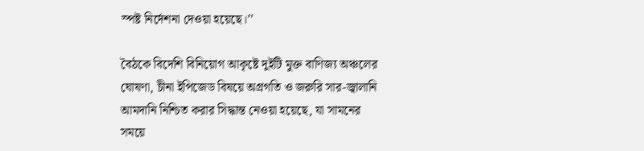স্পষ্ট নির্দেশনা দেওয়া হয়েছে।’’

বৈঠকে বিদেশি বিনিয়োগ আকৃষ্টে দুইটি মুক্ত বাণিজ্য অঞ্চলের ঘোষণা, চীনা ইপিজেড বিষয়ে অগ্রগতি ও জরুরি সার-জ্বালানি আমদানি নিশ্চিত করার সিদ্ধান্ত নেওয়া হয়েছে, যা সামনের সময়ে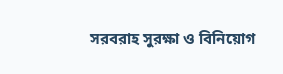সরবরাহ সুরক্ষা ও বিনিয়োগ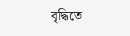বৃদ্ধিতে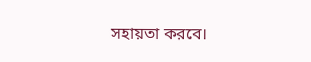সহায়তা করবে।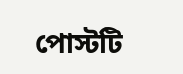পোস্টটি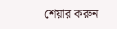শেয়ার করুন